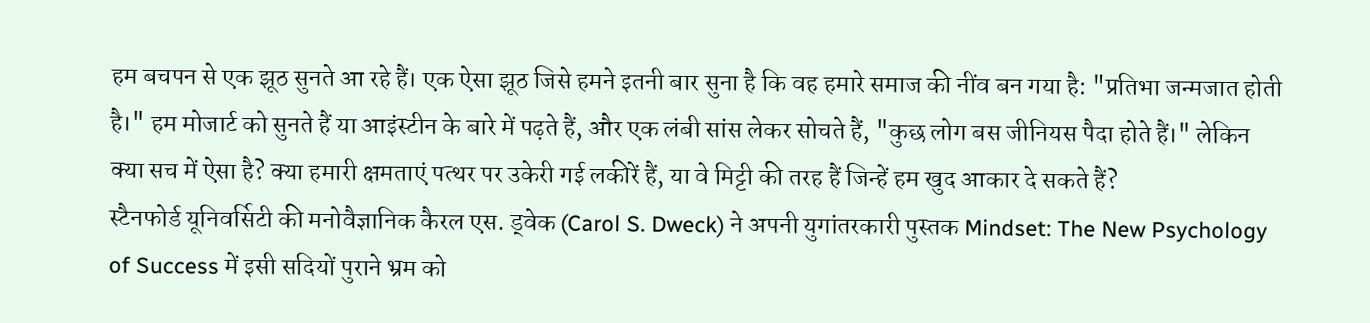हम बचपन से एक झूठ सुनते आ रहे हैं। एक ऐसा झूठ जिसे हमने इतनी बार सुना है कि वह हमारे समाज की नींव बन गया है: "प्रतिभा जन्मजात होती है।" हम मोजार्ट को सुनते हैं या आइंस्टीन के बारे में पढ़ते हैं, और एक लंबी सांस लेकर सोचते हैं, "कुछ लोग बस जीनियस पैदा होते हैं।" लेकिन क्या सच में ऐसा है? क्या हमारी क्षमताएं पत्थर पर उकेरी गई लकीरें हैं, या वे मिट्टी की तरह हैं जिन्हें हम खुद आकार दे सकते हैं?
स्टैनफोर्ड यूनिवर्सिटी की मनोवैज्ञानिक कैरल एस. ड्वेक (Carol S. Dweck) ने अपनी युगांतरकारी पुस्तक Mindset: The New Psychology of Success में इसी सदियों पुराने भ्रम को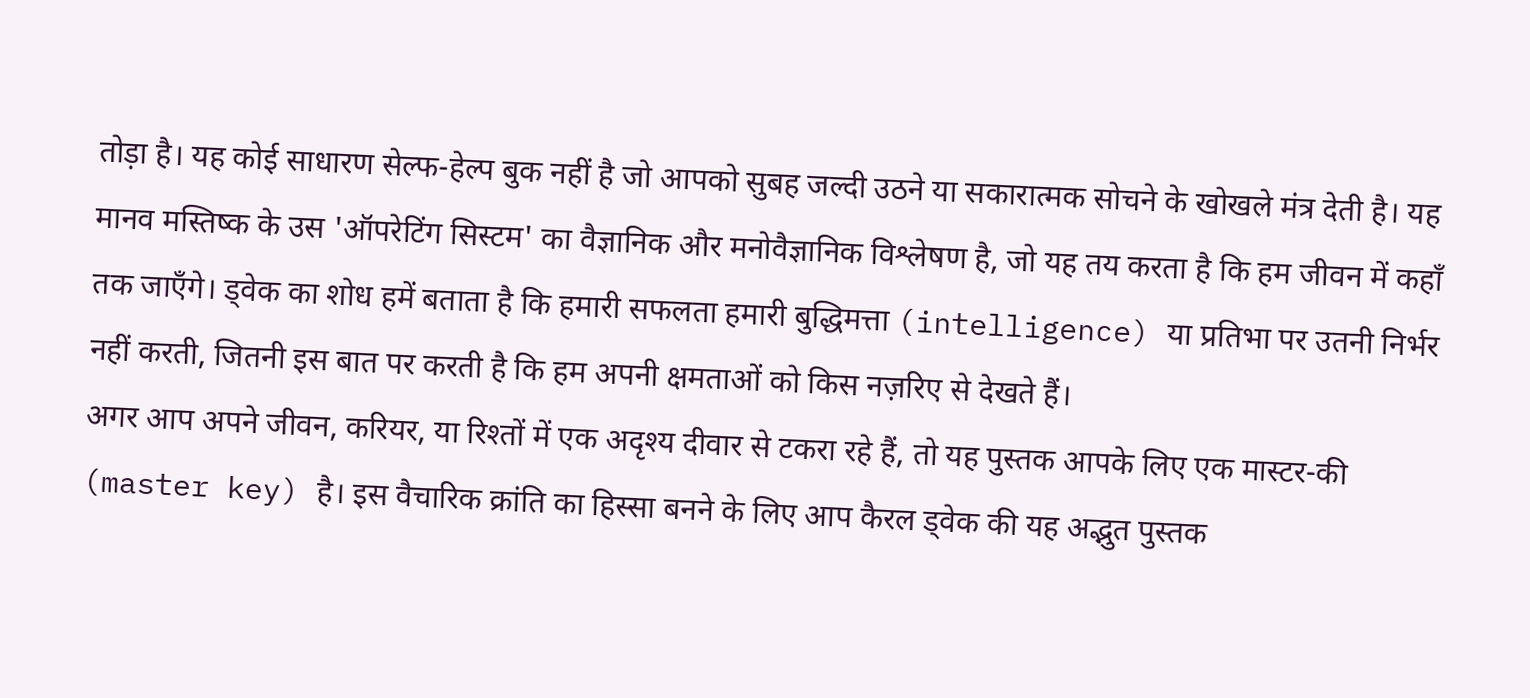तोड़ा है। यह कोई साधारण सेल्फ-हेल्प बुक नहीं है जो आपको सुबह जल्दी उठने या सकारात्मक सोचने के खोखले मंत्र देती है। यह मानव मस्तिष्क के उस 'ऑपरेटिंग सिस्टम' का वैज्ञानिक और मनोवैज्ञानिक विश्लेषण है, जो यह तय करता है कि हम जीवन में कहाँ तक जाएँगे। ड्वेक का शोध हमें बताता है कि हमारी सफलता हमारी बुद्धिमत्ता (intelligence) या प्रतिभा पर उतनी निर्भर नहीं करती, जितनी इस बात पर करती है कि हम अपनी क्षमताओं को किस नज़रिए से देखते हैं।
अगर आप अपने जीवन, करियर, या रिश्तों में एक अदृश्य दीवार से टकरा रहे हैं, तो यह पुस्तक आपके लिए एक मास्टर-की (master key) है। इस वैचारिक क्रांति का हिस्सा बनने के लिए आप कैरल ड्वेक की यह अद्भुत पुस्तक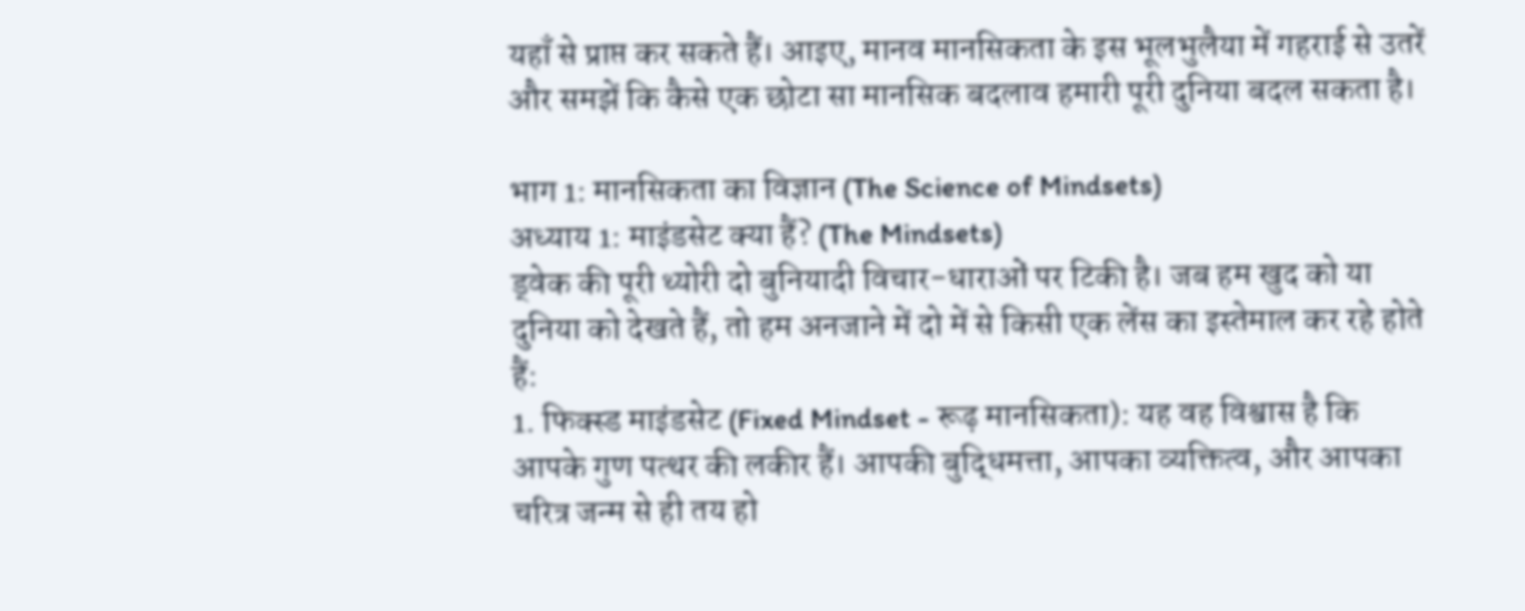यहाँ से प्राप्त कर सकते हैं। आइए, मानव मानसिकता के इस भूलभुलैया में गहराई से उतरें और समझें कि कैसे एक छोटा सा मानसिक बदलाव हमारी पूरी दुनिया बदल सकता है।

भाग 1: मानसिकता का विज्ञान (The Science of Mindsets)
अध्याय 1: माइंडसेट क्या हैं? (The Mindsets)
ड्वेक की पूरी थ्योरी दो बुनियादी विचार-धाराओं पर टिकी है। जब हम खुद को या दुनिया को देखते हैं, तो हम अनजाने में दो में से किसी एक लेंस का इस्तेमाल कर रहे होते हैं:
1. फिक्स्ड माइंडसेट (Fixed Mindset - रूढ़ मानसिकता): यह वह विश्वास है कि आपके गुण पत्थर की लकीर हैं। आपकी बुद्धिमत्ता, आपका व्यक्तित्व, और आपका चरित्र जन्म से ही तय हो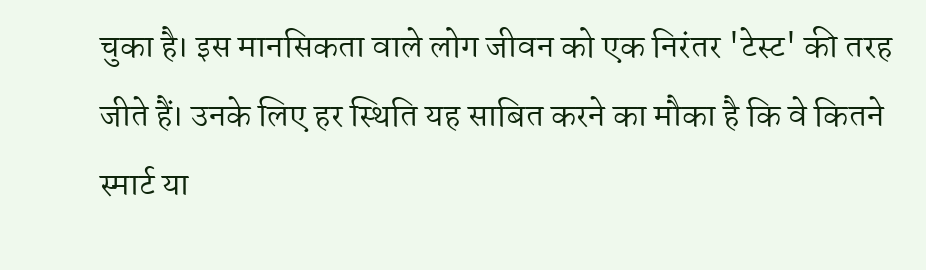चुका है। इस मानसिकता वाले लोग जीवन को एक निरंतर 'टेस्ट' की तरह जीते हैं। उनके लिए हर स्थिति यह साबित करने का मौका है कि वे कितने स्मार्ट या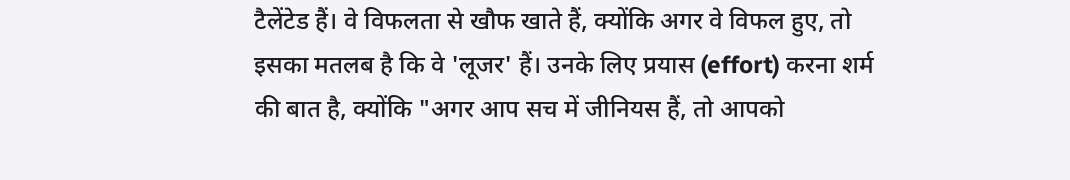टैलेंटेड हैं। वे विफलता से खौफ खाते हैं, क्योंकि अगर वे विफल हुए, तो इसका मतलब है कि वे 'लूजर' हैं। उनके लिए प्रयास (effort) करना शर्म की बात है, क्योंकि "अगर आप सच में जीनियस हैं, तो आपको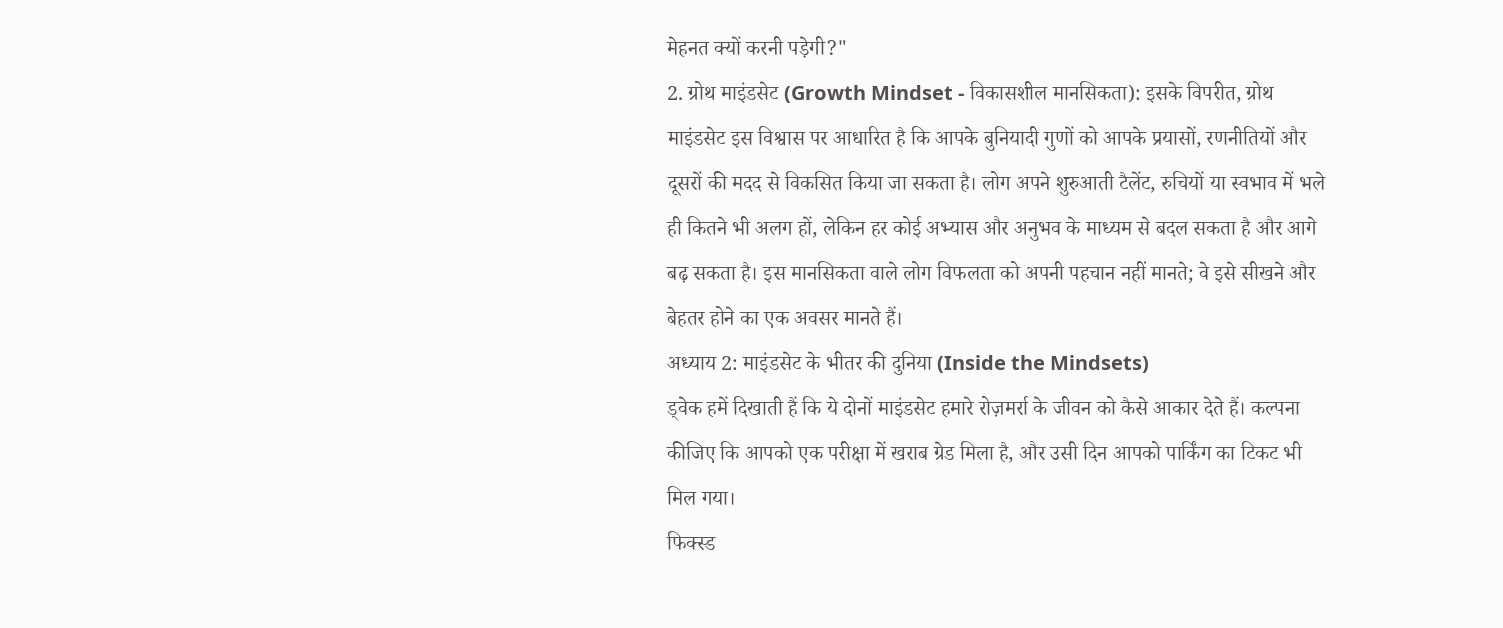मेहनत क्यों करनी पड़ेगी?"
2. ग्रोथ माइंडसेट (Growth Mindset - विकासशील मानसिकता): इसके विपरीत, ग्रोथ माइंडसेट इस विश्वास पर आधारित है कि आपके बुनियादी गुणों को आपके प्रयासों, रणनीतियों और दूसरों की मदद से विकसित किया जा सकता है। लोग अपने शुरुआती टैलेंट, रुचियों या स्वभाव में भले ही कितने भी अलग हों, लेकिन हर कोई अभ्यास और अनुभव के माध्यम से बदल सकता है और आगे बढ़ सकता है। इस मानसिकता वाले लोग विफलता को अपनी पहचान नहीं मानते; वे इसे सीखने और बेहतर होने का एक अवसर मानते हैं।
अध्याय 2: माइंडसेट के भीतर की दुनिया (Inside the Mindsets)
ड्वेक हमें दिखाती हैं कि ये दोनों माइंडसेट हमारे रोज़मर्रा के जीवन को कैसे आकार देते हैं। कल्पना कीजिए कि आपको एक परीक्षा में खराब ग्रेड मिला है, और उसी दिन आपको पार्किंग का टिकट भी मिल गया।
फिक्स्ड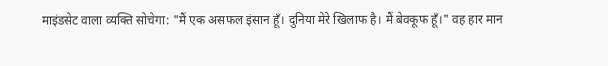माइंडसेट वाला व्यक्ति सोचेगा: "मैं एक असफल इंसान हूँ। दुनिया मेरे खिलाफ है। मैं बेवकूफ हूँ।" वह हार मान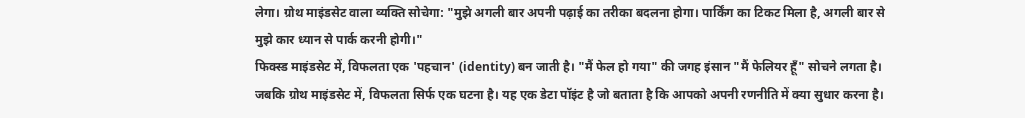लेगा। ग्रोथ माइंडसेट वाला व्यक्ति सोचेगा: "मुझे अगली बार अपनी पढ़ाई का तरीका बदलना होगा। पार्किंग का टिकट मिला है, अगली बार से मुझे कार ध्यान से पार्क करनी होगी।"
फिक्स्ड माइंडसेट में, विफलता एक 'पहचान' (identity) बन जाती है। "मैं फेल हो गया" की जगह इंसान "मैं फेलियर हूँ" सोचने लगता है। जबकि ग्रोथ माइंडसेट में, विफलता सिर्फ एक घटना है। यह एक डेटा पॉइंट है जो बताता है कि आपको अपनी रणनीति में क्या सुधार करना है।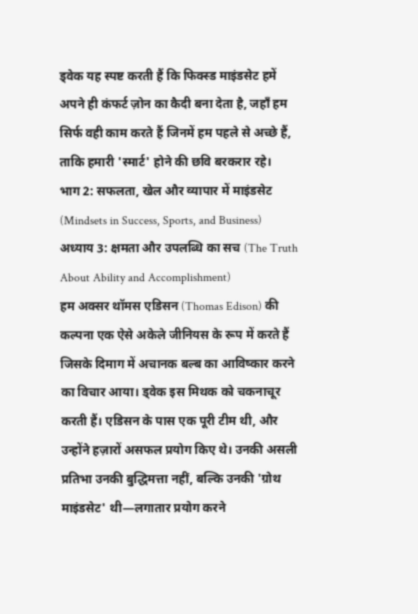ड्वेक यह स्पष्ट करती हैं कि फिक्स्ड माइंडसेट हमें अपने ही कंफर्ट ज़ोन का कैदी बना देता है, जहाँ हम सिर्फ वही काम करते हैं जिनमें हम पहले से अच्छे हैं, ताकि हमारी 'स्मार्ट' होने की छवि बरकरार रहे।
भाग 2: सफलता, खेल और व्यापार में माइंडसेट (Mindsets in Success, Sports, and Business)
अध्याय 3: क्षमता और उपलब्धि का सच (The Truth About Ability and Accomplishment)
हम अक्सर थॉमस एडिसन (Thomas Edison) की कल्पना एक ऐसे अकेले जीनियस के रूप में करते हैं जिसके दिमाग में अचानक बल्ब का आविष्कार करने का विचार आया। ड्वेक इस मिथक को चकनाचूर करती हैं। एडिसन के पास एक पूरी टीम थी, और उन्होंने हज़ारों असफल प्रयोग किए थे। उनकी असली प्रतिभा उनकी बुद्धिमत्ता नहीं, बल्कि उनकी 'ग्रोथ माइंडसेट' थी—लगातार प्रयोग करने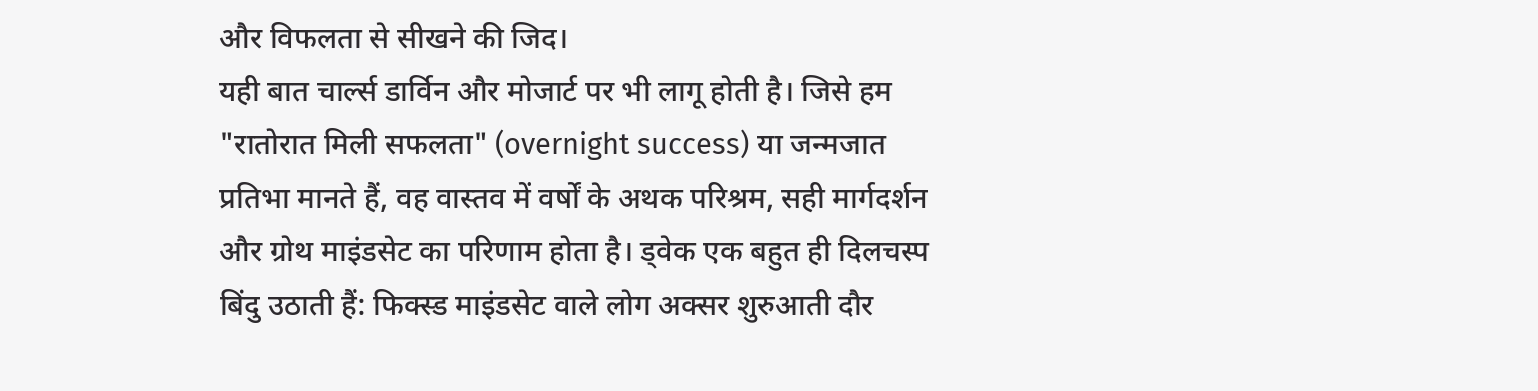और विफलता से सीखने की जिद।
यही बात चार्ल्स डार्विन और मोजार्ट पर भी लागू होती है। जिसे हम "रातोरात मिली सफलता" (overnight success) या जन्मजात प्रतिभा मानते हैं, वह वास्तव में वर्षों के अथक परिश्रम, सही मार्गदर्शन और ग्रोथ माइंडसेट का परिणाम होता है। ड्वेक एक बहुत ही दिलचस्प बिंदु उठाती हैं: फिक्स्ड माइंडसेट वाले लोग अक्सर शुरुआती दौर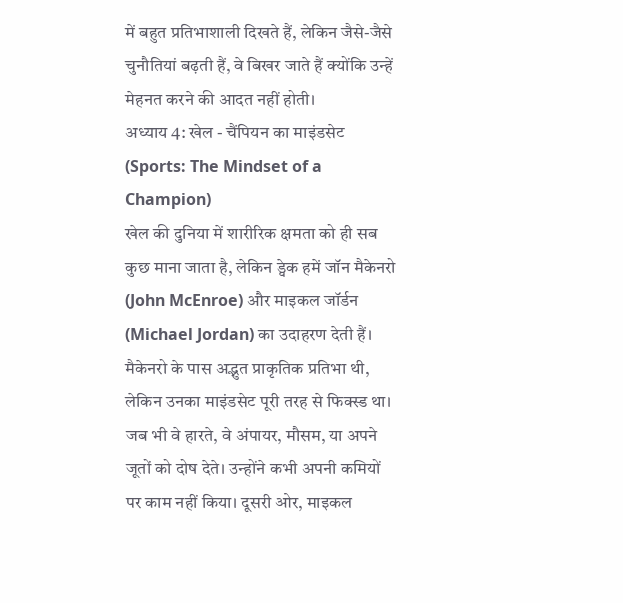में बहुत प्रतिभाशाली दिखते हैं, लेकिन जैसे-जैसे चुनौतियां बढ़ती हैं, वे बिखर जाते हैं क्योंकि उन्हें मेहनत करने की आदत नहीं होती।
अध्याय 4: खेल - चैंपियन का माइंडसेट (Sports: The Mindset of a Champion)
खेल की दुनिया में शारीरिक क्षमता को ही सब कुछ माना जाता है, लेकिन ड्वेक हमें जॉन मैकेनरो (John McEnroe) और माइकल जॉर्डन (Michael Jordan) का उदाहरण देती हैं।
मैकेनरो के पास अद्भुत प्राकृतिक प्रतिभा थी, लेकिन उनका माइंडसेट पूरी तरह से फिक्स्ड था। जब भी वे हारते, वे अंपायर, मौसम, या अपने जूतों को दोष देते। उन्होंने कभी अपनी कमियों पर काम नहीं किया। दूसरी ओर, माइकल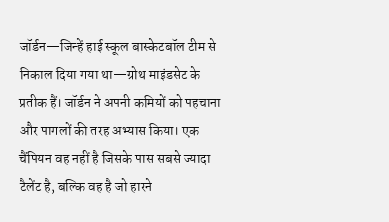जॉर्डन—जिन्हें हाई स्कूल बास्केटबॉल टीम से निकाल दिया गया था—ग्रोथ माइंडसेट के प्रतीक हैं। जॉर्डन ने अपनी कमियों को पहचाना और पागलों की तरह अभ्यास किया। एक चैंपियन वह नहीं है जिसके पास सबसे ज्यादा टैलेंट है, बल्कि वह है जो हारने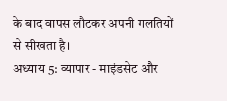के बाद वापस लौटकर अपनी गलतियों से सीखता है।
अध्याय 5: व्यापार - माइंडसेट और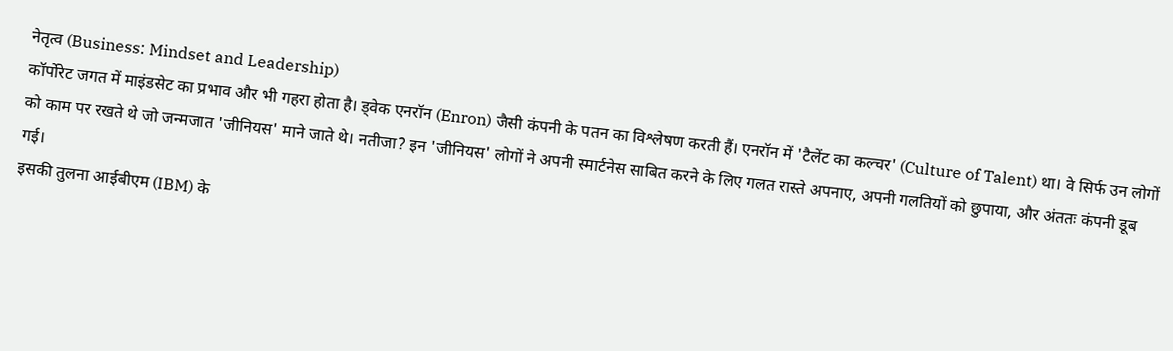नेतृत्व (Business: Mindset and Leadership)
कॉर्पोरेट जगत में माइंडसेट का प्रभाव और भी गहरा होता है। ड्वेक एनरॉन (Enron) जैसी कंपनी के पतन का विश्लेषण करती हैं। एनरॉन में 'टैलेंट का कल्चर' (Culture of Talent) था। वे सिर्फ उन लोगों को काम पर रखते थे जो जन्मजात 'जीनियस' माने जाते थे। नतीजा? इन 'जीनियस' लोगों ने अपनी स्मार्टनेस साबित करने के लिए गलत रास्ते अपनाए, अपनी गलतियों को छुपाया, और अंततः कंपनी डूब गई।
इसकी तुलना आईबीएम (IBM) के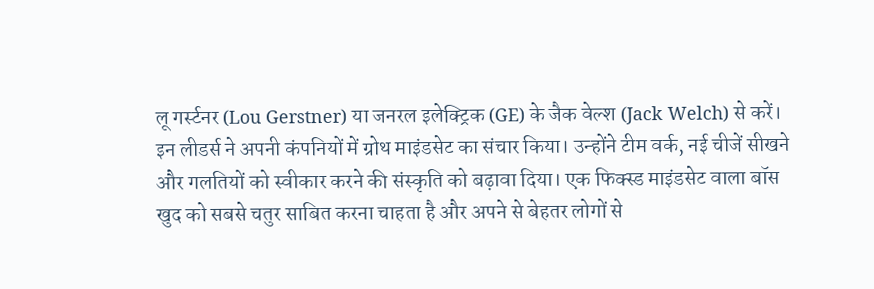लू गर्स्टनर (Lou Gerstner) या जनरल इलेक्ट्रिक (GE) के जैक वेल्श (Jack Welch) से करें। इन लीडर्स ने अपनी कंपनियों में ग्रोथ माइंडसेट का संचार किया। उन्होंने टीम वर्क, नई चीजें सीखने और गलतियों को स्वीकार करने की संस्कृति को बढ़ावा दिया। एक फिक्स्ड माइंडसेट वाला बॉस खुद को सबसे चतुर साबित करना चाहता है और अपने से बेहतर लोगों से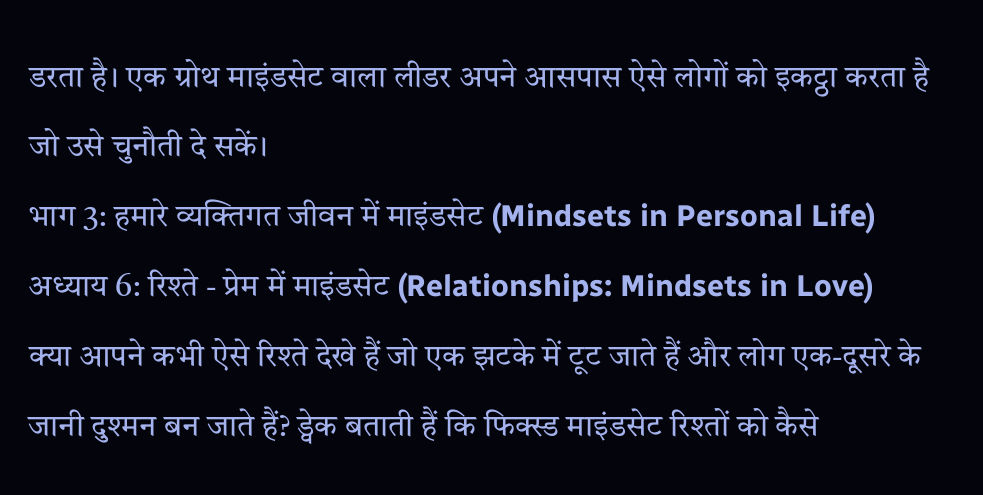डरता है। एक ग्रोथ माइंडसेट वाला लीडर अपने आसपास ऐसे लोगों को इकट्ठा करता है जो उसे चुनौती दे सकें।
भाग 3: हमारे व्यक्तिगत जीवन में माइंडसेट (Mindsets in Personal Life)
अध्याय 6: रिश्ते - प्रेम में माइंडसेट (Relationships: Mindsets in Love)
क्या आपने कभी ऐसे रिश्ते देखे हैं जो एक झटके में टूट जाते हैं और लोग एक-दूसरे के जानी दुश्मन बन जाते हैं? ड्वेक बताती हैं कि फिक्स्ड माइंडसेट रिश्तों को कैसे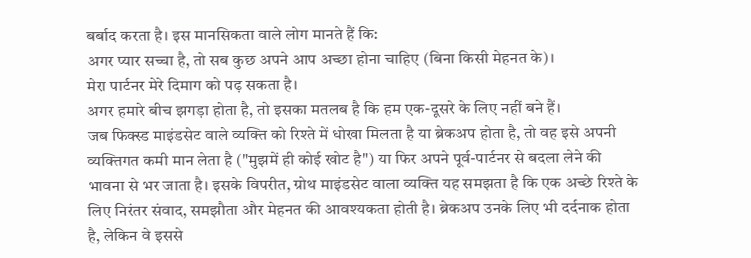बर्बाद करता है। इस मानसिकता वाले लोग मानते हैं कि:
अगर प्यार सच्चा है, तो सब कुछ अपने आप अच्छा होना चाहिए (बिना किसी मेहनत के)।
मेरा पार्टनर मेरे दिमाग को पढ़ सकता है।
अगर हमारे बीच झगड़ा होता है, तो इसका मतलब है कि हम एक-दूसरे के लिए नहीं बने हैं।
जब फिक्स्ड माइंडसेट वाले व्यक्ति को रिश्ते में धोखा मिलता है या ब्रेकअप होता है, तो वह इसे अपनी व्यक्तिगत कमी मान लेता है ("मुझमें ही कोई खोट है") या फिर अपने पूर्व-पार्टनर से बदला लेने की भावना से भर जाता है। इसके विपरीत, ग्रोथ माइंडसेट वाला व्यक्ति यह समझता है कि एक अच्छे रिश्ते के लिए निरंतर संवाद, समझौता और मेहनत की आवश्यकता होती है। ब्रेकअप उनके लिए भी दर्दनाक होता है, लेकिन वे इससे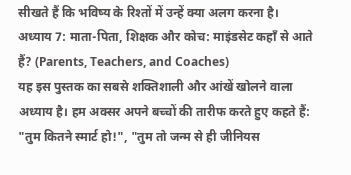सीखते हैं कि भविष्य के रिश्तों में उन्हें क्या अलग करना है।
अध्याय 7: माता-पिता, शिक्षक और कोच: माइंडसेट कहाँ से आते हैं? (Parents, Teachers, and Coaches)
यह इस पुस्तक का सबसे शक्तिशाली और आंखें खोलने वाला अध्याय है। हम अक्सर अपने बच्चों की तारीफ करते हुए कहते हैं: "तुम कितने स्मार्ट हो!", "तुम तो जन्म से ही जीनियस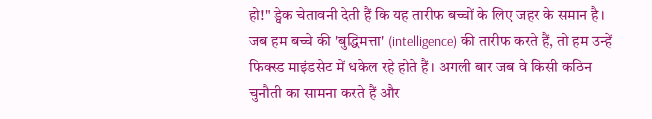हो!" ड्वेक चेतावनी देती हैं कि यह तारीफ बच्चों के लिए जहर के समान है।
जब हम बच्चे की 'बुद्धिमत्ता' (intelligence) की तारीफ करते हैं, तो हम उन्हें फिक्स्ड माइंडसेट में धकेल रहे होते हैं। अगली बार जब वे किसी कठिन चुनौती का सामना करते हैं और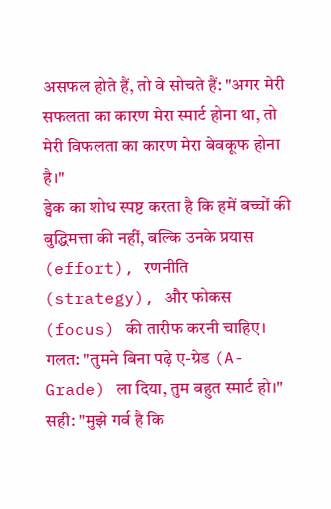असफल होते हैं, तो वे सोचते हैं: "अगर मेरी सफलता का कारण मेरा स्मार्ट होना था, तो मेरी विफलता का कारण मेरा बेवकूफ होना है।"
ड्वेक का शोध स्पष्ट करता है कि हमें बच्चों की बुद्धिमत्ता की नहीं, बल्कि उनके प्रयास (effort), रणनीति (strategy), और फोकस (focus) की तारीफ करनी चाहिए। गलत: "तुमने बिना पढ़े ए-ग्रेड (A-Grade) ला दिया, तुम बहुत स्मार्ट हो।" सही: "मुझे गर्व है कि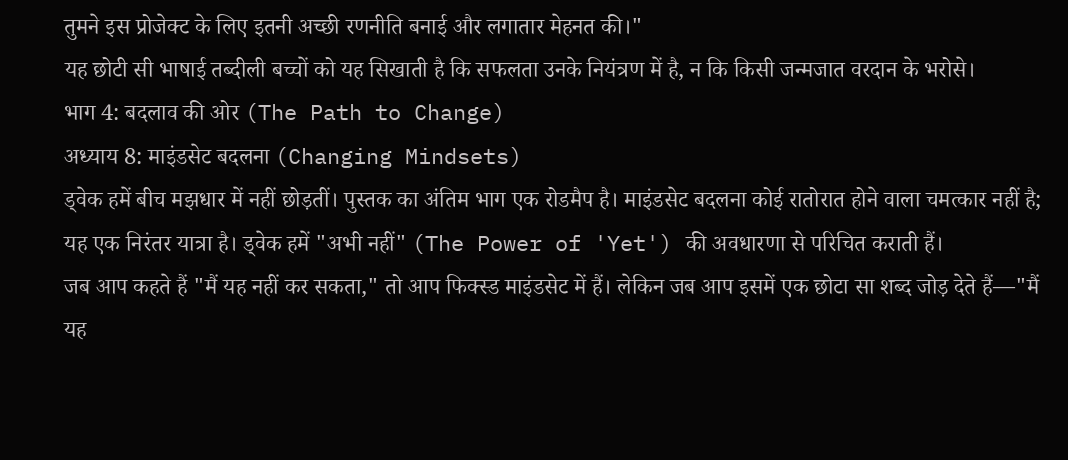तुमने इस प्रोजेक्ट के लिए इतनी अच्छी रणनीति बनाई और लगातार मेहनत की।"
यह छोटी सी भाषाई तब्दीली बच्चों को यह सिखाती है कि सफलता उनके नियंत्रण में है, न कि किसी जन्मजात वरदान के भरोसे।
भाग 4: बदलाव की ओर (The Path to Change)
अध्याय 8: माइंडसेट बदलना (Changing Mindsets)
ड्वेक हमें बीच मझधार में नहीं छोड़तीं। पुस्तक का अंतिम भाग एक रोडमैप है। माइंडसेट बदलना कोई रातोरात होने वाला चमत्कार नहीं है; यह एक निरंतर यात्रा है। ड्वेक हमें "अभी नहीं" (The Power of 'Yet') की अवधारणा से परिचित कराती हैं।
जब आप कहते हैं "मैं यह नहीं कर सकता," तो आप फिक्स्ड माइंडसेट में हैं। लेकिन जब आप इसमें एक छोटा सा शब्द जोड़ देते हैं—"मैं यह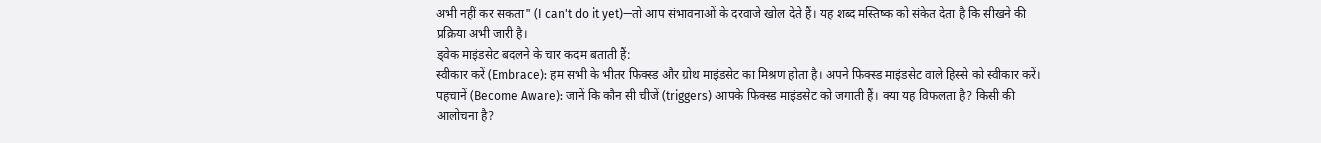अभी नहीं कर सकता" (I can't do it yet)—तो आप संभावनाओं के दरवाजे खोल देते हैं। यह शब्द मस्तिष्क को संकेत देता है कि सीखने की प्रक्रिया अभी जारी है।
ड्वेक माइंडसेट बदलने के चार कदम बताती हैं:
स्वीकार करें (Embrace): हम सभी के भीतर फिक्स्ड और ग्रोथ माइंडसेट का मिश्रण होता है। अपने फिक्स्ड माइंडसेट वाले हिस्से को स्वीकार करें।
पहचानें (Become Aware): जानें कि कौन सी चीजें (triggers) आपके फिक्स्ड माइंडसेट को जगाती हैं। क्या यह विफलता है? किसी की आलोचना है?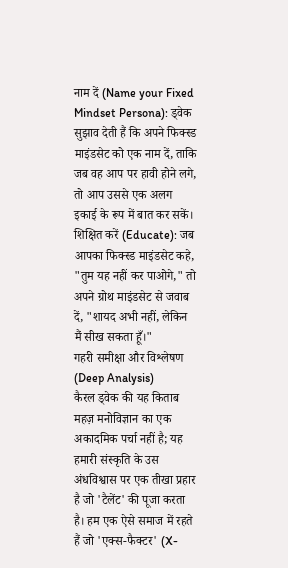नाम दें (Name your Fixed Mindset Persona): ड्वेक सुझाव देती हैं कि अपने फिक्स्ड माइंडसेट को एक नाम दें, ताकि जब वह आप पर हावी होने लगे, तो आप उससे एक अलग इकाई के रूप में बात कर सकें।
शिक्षित करें (Educate): जब आपका फिक्स्ड माइंडसेट कहे, "तुम यह नहीं कर पाओगे," तो अपने ग्रोथ माइंडसेट से जवाब दें, "शायद अभी नहीं, लेकिन मैं सीख सकता हूँ।"
गहरी समीक्षा और विश्लेषण (Deep Analysis)
कैरल ड्वेक की यह किताब महज़ मनोविज्ञान का एक अकादमिक पर्चा नहीं है; यह हमारी संस्कृति के उस अंधविश्वास पर एक तीखा प्रहार है जो 'टैलेंट' की पूजा करता है। हम एक ऐसे समाज में रहते हैं जो 'एक्स-फैक्टर' (X-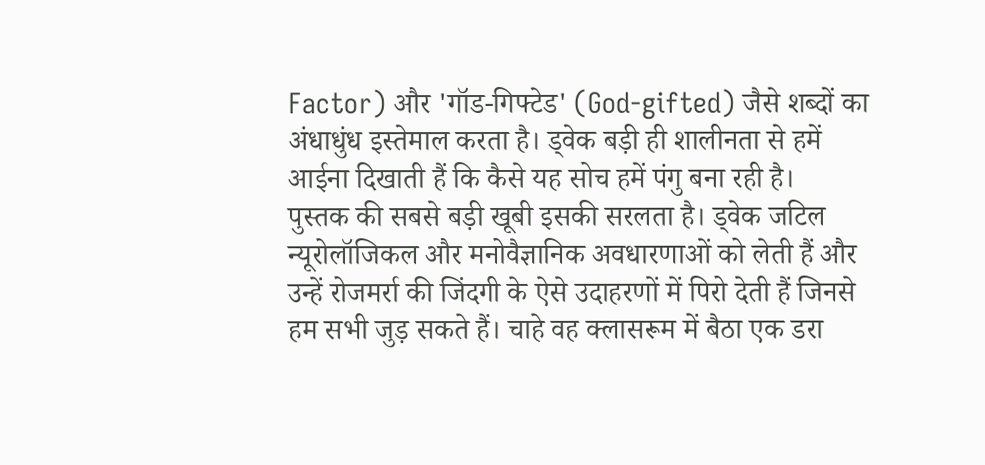Factor) और 'गॉड-गिफ्टेड' (God-gifted) जैसे शब्दों का अंधाधुंध इस्तेमाल करता है। ड्वेक बड़ी ही शालीनता से हमें आईना दिखाती हैं कि कैसे यह सोच हमें पंगु बना रही है।
पुस्तक की सबसे बड़ी खूबी इसकी सरलता है। ड्वेक जटिल न्यूरोलॉजिकल और मनोवैज्ञानिक अवधारणाओं को लेती हैं और उन्हें रोजमर्रा की जिंदगी के ऐसे उदाहरणों में पिरो देती हैं जिनसे हम सभी जुड़ सकते हैं। चाहे वह क्लासरूम में बैठा एक डरा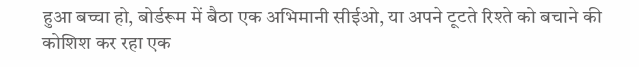हुआ बच्चा हो, बोर्डरूम में बैठा एक अभिमानी सीईओ, या अपने टूटते रिश्ते को बचाने की कोशिश कर रहा एक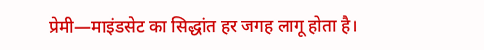प्रेमी—माइंडसेट का सिद्धांत हर जगह लागू होता है।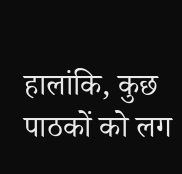हालांकि, कुछ पाठकों को लग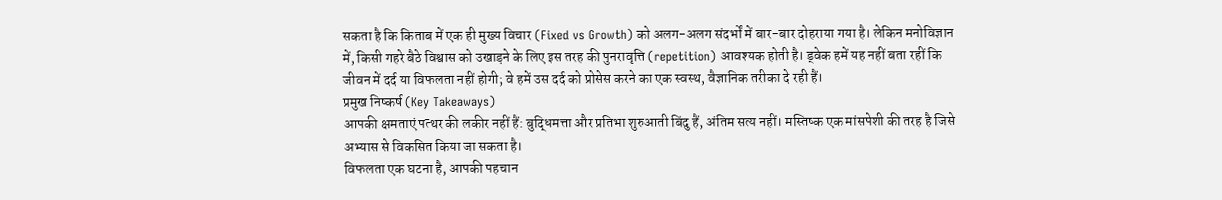सकता है कि किताब में एक ही मुख्य विचार (Fixed vs Growth) को अलग-अलग संदर्भों में बार-बार दोहराया गया है। लेकिन मनोविज्ञान में, किसी गहरे बैठे विश्वास को उखाड़ने के लिए इस तरह की पुनरावृत्ति (repetition) आवश्यक होती है। ड्वेक हमें यह नहीं बता रहीं कि जीवन में दर्द या विफलता नहीं होगी; वे हमें उस दर्द को प्रोसेस करने का एक स्वस्थ, वैज्ञानिक तरीका दे रही हैं।
प्रमुख निष्कर्ष (Key Takeaways)
आपकी क्षमताएं पत्थर की लकीर नहीं हैं: बुद्धिमत्ता और प्रतिभा शुरुआती बिंदु हैं, अंतिम सत्य नहीं। मस्तिष्क एक मांसपेशी की तरह है जिसे अभ्यास से विकसित किया जा सकता है।
विफलता एक घटना है, आपकी पहचान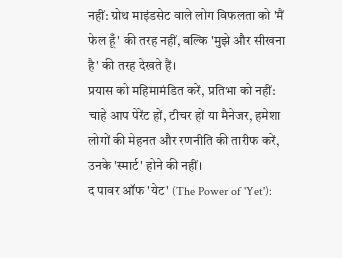नहीं: ग्रोथ माइंडसेट वाले लोग विफलता को 'मैं फेल हूँ' की तरह नहीं, बल्कि 'मुझे और सीखना है' की तरह देखते हैं।
प्रयास को महिमामंडित करें, प्रतिभा को नहीं: चाहे आप पेरेंट हों, टीचर हों या मैनेजर, हमेशा लोगों की मेहनत और रणनीति की तारीफ करें, उनके 'स्मार्ट' होने की नहीं।
द पावर ऑफ 'येट' (The Power of 'Yet'):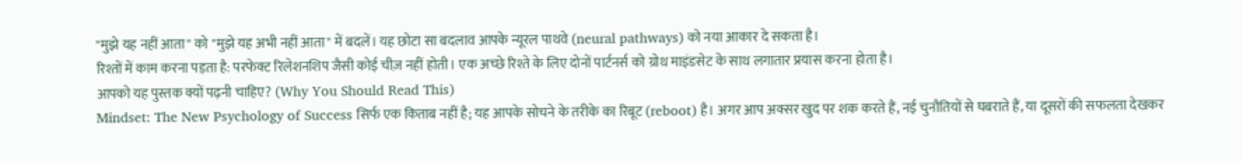"मुझे यह नहीं आता" को "मुझे यह अभी नहीं आता" में बदलें। यह छोटा सा बदलाव आपके न्यूरल पाथवे (neural pathways) को नया आकार दे सकता है।
रिश्तों में काम करना पड़ता है: परफेक्ट रिलेशनशिप जैसी कोई चीज़ नहीं होती। एक अच्छे रिश्ते के लिए दोनों पार्टनर्स को ग्रोथ माइंडसेट के साथ लगातार प्रयास करना होता है।
आपको यह पुस्तक क्यों पढ़नी चाहिए? (Why You Should Read This)
Mindset: The New Psychology of Success सिर्फ एक किताब नहीं है; यह आपके सोचने के तरीके का रिबूट (reboot) है। अगर आप अक्सर खुद पर शक करते हैं, नई चुनौतियों से घबराते हैं, या दूसरों की सफलता देखकर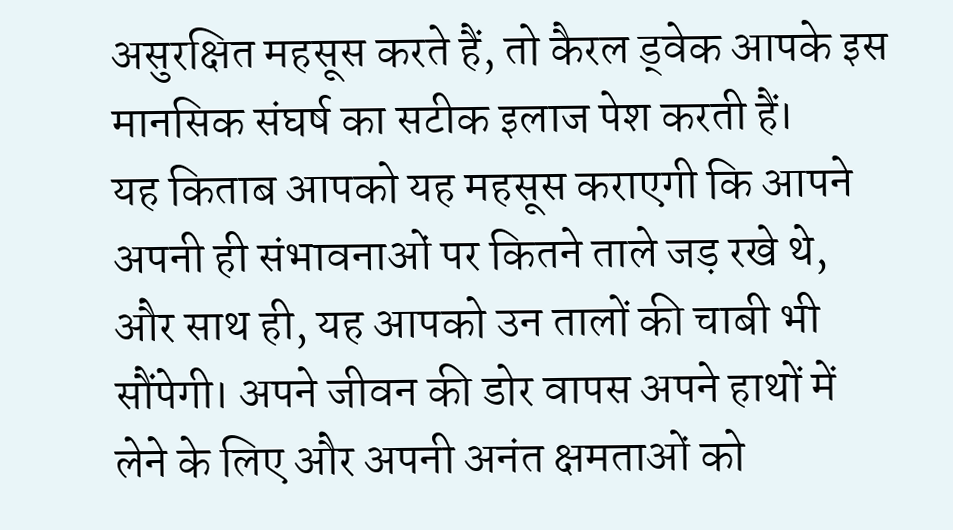असुरक्षित महसूस करते हैं, तो कैरल ड्वेक आपके इस मानसिक संघर्ष का सटीक इलाज पेश करती हैं।
यह किताब आपको यह महसूस कराएगी कि आपने अपनी ही संभावनाओं पर कितने ताले जड़ रखे थे, और साथ ही, यह आपको उन तालों की चाबी भी सौंपेगी। अपने जीवन की डोर वापस अपने हाथों में लेने के लिए और अपनी अनंत क्षमताओं को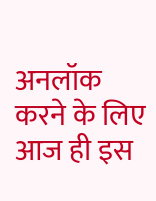अनलॉक करने के लिए आज ही इस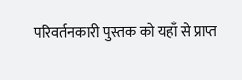परिवर्तनकारी पुस्तक को यहाँ से प्राप्त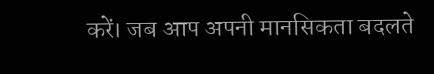करें। जब आप अपनी मानसिकता बदलते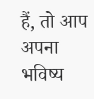हैं, तो आप अपना भविष्य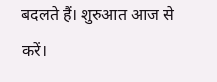बदलते हैं। शुरुआत आज से करें।